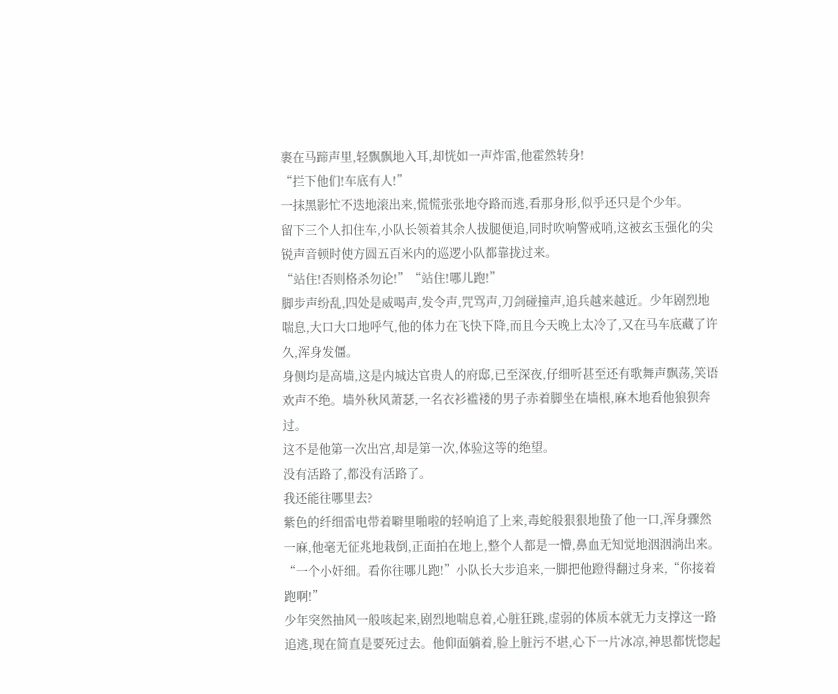裹在马蹄声里,轻飘飘地入耳,却恍如一声炸雷,他霍然转身!
“拦下他们!车底有人!”
一抹黑影忙不迭地滚出来,慌慌张张地夺路而逃,看那身形,似乎还只是个少年。
留下三个人扣住车,小队长领着其余人拔腿便追,同时吹响警戒哨,这被玄玉强化的尖锐声音顿时使方圆五百米内的巡逻小队都靠拢过来。
“站住!否则格杀勿论!”“站住!哪儿跑!”
脚步声纷乱,四处是威喝声,发令声,咒骂声,刀剑碰撞声,追兵越来越近。少年剧烈地喘息,大口大口地呼气,他的体力在飞快下降,而且今天晚上太冷了,又在马车底藏了许久,浑身发僵。
身侧均是高墙,这是内城达官贵人的府邸,已至深夜,仔细听甚至还有歌舞声飘荡,笑语欢声不绝。墙外秋风萧瑟,一名衣衫褴褛的男子赤着脚坐在墙根,麻木地看他狼狈奔过。
这不是他第一次出宫,却是第一次,体验这等的绝望。
没有活路了,都没有活路了。
我还能往哪里去?
紫色的纤细雷电带着噼里啪啦的轻响追了上来,毒蛇般狠狠地蛰了他一口,浑身骤然一麻,他毫无征兆地栽倒,正面拍在地上,整个人都是一懵,鼻血无知觉地洇洇淌出来。
“一个小奸细。看你往哪儿跑!”小队长大步追来,一脚把他蹬得翻过身来,“你接着跑啊!”
少年突然抽风一般咳起来,剧烈地喘息着,心脏狂跳,虚弱的体质本就无力支撑这一路追逃,现在简直是要死过去。他仰面躺着,脸上脏污不堪,心下一片冰凉,神思都恍惚起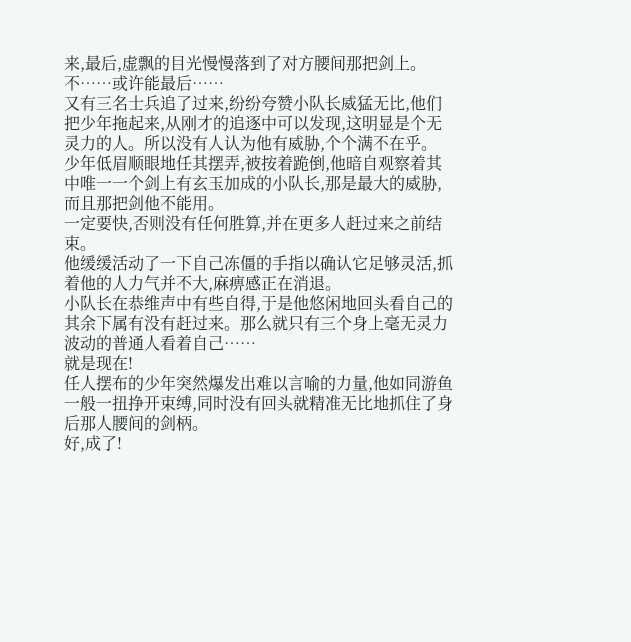来,最后,虚飘的目光慢慢落到了对方腰间那把剑上。
不……或许能最后……
又有三名士兵追了过来,纷纷夸赞小队长威猛无比,他们把少年拖起来,从刚才的追逐中可以发现,这明显是个无灵力的人。所以没有人认为他有威胁,个个满不在乎。
少年低眉顺眼地任其摆弄,被按着跪倒,他暗自观察着其中唯一一个剑上有玄玉加成的小队长,那是最大的威胁,而且那把剑他不能用。
一定要快,否则没有任何胜算,并在更多人赶过来之前结束。
他缓缓活动了一下自己冻僵的手指以确认它足够灵活,抓着他的人力气并不大,麻痹感正在消退。
小队长在恭维声中有些自得,于是他悠闲地回头看自己的其余下属有没有赶过来。那么就只有三个身上毫无灵力波动的普通人看着自己……
就是现在!
任人摆布的少年突然爆发出难以言喻的力量,他如同游鱼一般一扭挣开束缚,同时没有回头就精准无比地抓住了身后那人腰间的剑柄。
好,成了!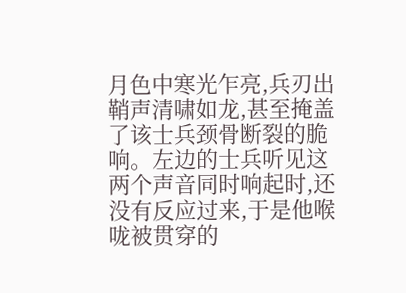月色中寒光乍亮,兵刃出鞘声清啸如龙,甚至掩盖了该士兵颈骨断裂的脆响。左边的士兵听见这两个声音同时响起时,还没有反应过来,于是他喉咙被贯穿的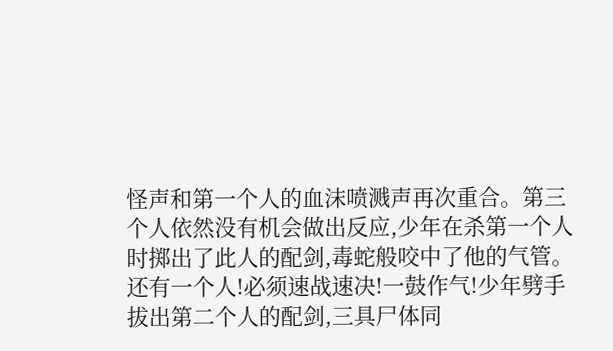怪声和第一个人的血沫喷溅声再次重合。第三个人依然没有机会做出反应,少年在杀第一个人时掷出了此人的配剑,毒蛇般咬中了他的气管。
还有一个人!必须速战速决!一鼓作气!少年劈手拔出第二个人的配剑,三具尸体同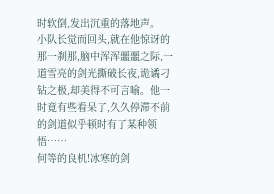时软倒,发出沉重的落地声。
小队长觉而回头,就在他惊讶的那一刹那,脑中浑浑噩噩之际,一道雪亮的剑光撕破长夜,诡谲刁钻之极,却美得不可言喻。他一时竟有些看呆了,久久停滞不前的剑道似乎顿时有了某种领悟……
何等的良机!冰寒的剑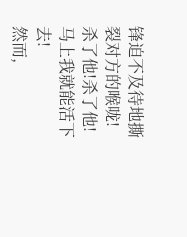锋迫不及待地撕裂对方的喉咙!杀了他!杀了他!马上我就能活下去!
然而,